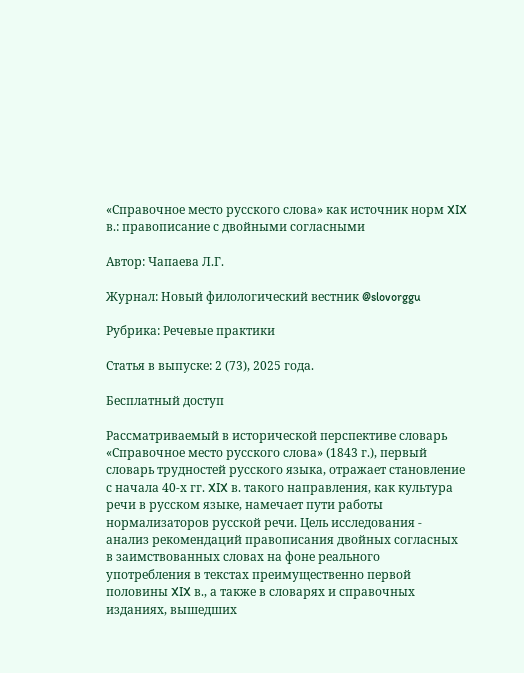«Справочное место русского слова» как источник норм XIX в.: правописание с двойными согласными

Автор: Чапаева Л.Г.

Журнал: Новый филологический вестник @slovorggu

Рубрика: Речевые практики

Статья в выпуске: 2 (73), 2025 года.

Бесплатный доступ

Рассматриваемый в исторической перспективе словарь «Справочное место русского слова» (1843 г.), первый словарь трудностей русского языка, отражает становление с начала 40-х гг. XIX в. такого направления, как культура речи в русском языке, намечает пути работы нормализаторов русской речи. Цель исследования - анализ рекомендаций правописания двойных согласных в заимствованных словах на фоне реального употребления в текстах преимущественно первой половины XIX в., а также в словарях и справочных изданиях, вышедших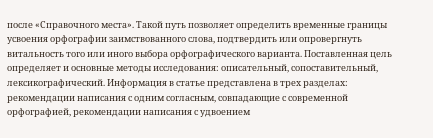после «Справочного места». Такой путь позволяет определить временные границы усвоения орфографии заимствованного слова, подтвердить или опровергнуть витальность того или иного выбора орфографического варианта. Поставленная цель определяет и основные методы исследования: описательный, сопоставительный, лексикографический. Информация в статье представлена в трех разделах: рекомендации написания с одним согласным, совпадающие с современной орфографией, рекомендации написания с удвоением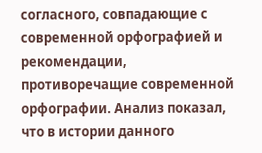согласного, совпадающие с современной орфографией и рекомендации, противоречащие современной орфографии. Анализ показал, что в истории данного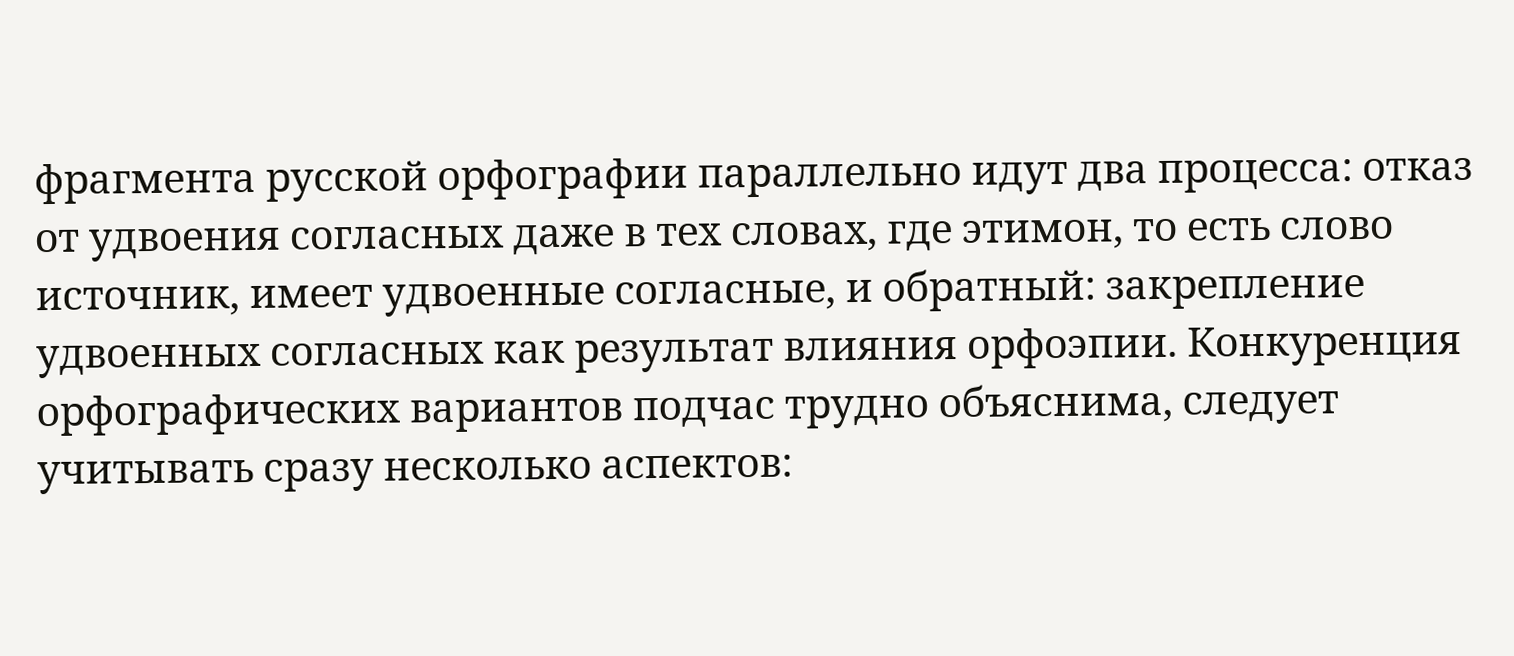фрагмента русской орфографии параллельно идут два процесса: отказ от удвоения согласных даже в тех словах, где этимон, то есть слово источник, имеет удвоенные согласные, и обратный: закрепление удвоенных согласных как результат влияния орфоэпии. Конкуренция орфографических вариантов подчас трудно объяснима, следует учитывать сразу несколько аспектов: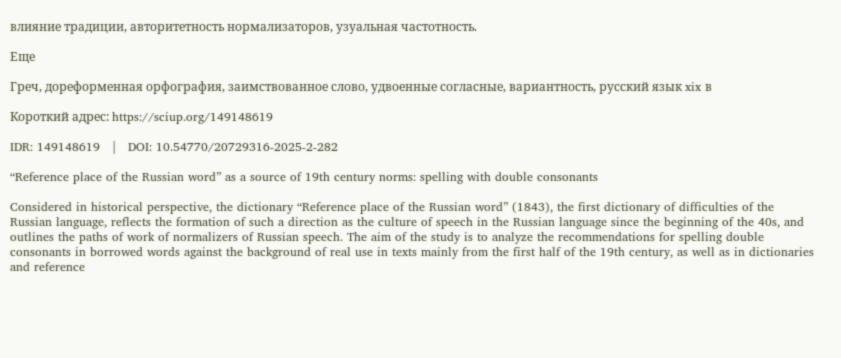влияние традиции, авторитетность нормализаторов, узуальная частотность.

Еще

Греч, дореформенная орфография, заимствованное слово, удвоенные согласные, вариантность, русский язык xix в

Короткий адрес: https://sciup.org/149148619

IDR: 149148619   |   DOI: 10.54770/20729316-2025-2-282

“Reference place of the Russian word” as a source of 19th century norms: spelling with double consonants

Considered in historical perspective, the dictionary “Reference place of the Russian word” (1843), the first dictionary of difficulties of the Russian language, reflects the formation of such a direction as the culture of speech in the Russian language since the beginning of the 40s, and outlines the paths of work of normalizers of Russian speech. The aim of the study is to analyze the recommendations for spelling double consonants in borrowed words against the background of real use in texts mainly from the first half of the 19th century, as well as in dictionaries and reference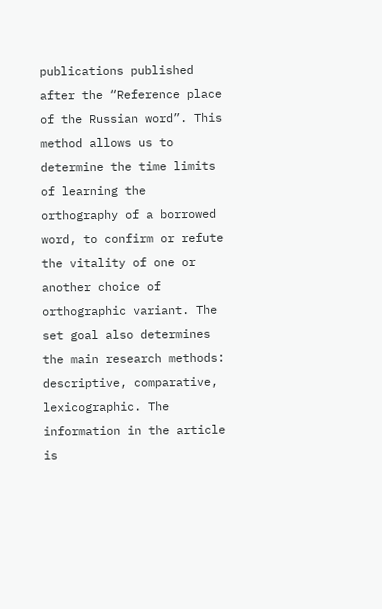publications published after the “Reference place of the Russian word”. This method allows us to determine the time limits of learning the orthography of a borrowed word, to confirm or refute the vitality of one or another choice of orthographic variant. The set goal also determines the main research methods: descriptive, comparative, lexicographic. The information in the article is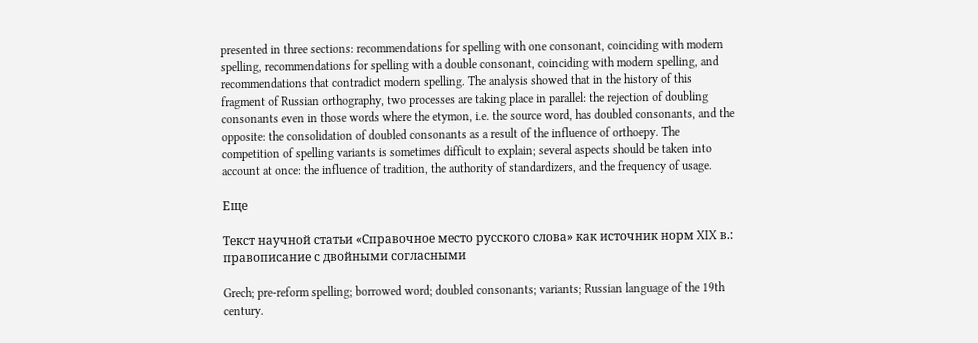presented in three sections: recommendations for spelling with one consonant, coinciding with modern spelling, recommendations for spelling with a double consonant, coinciding with modern spelling, and recommendations that contradict modern spelling. The analysis showed that in the history of this fragment of Russian orthography, two processes are taking place in parallel: the rejection of doubling consonants even in those words where the etymon, i.e. the source word, has doubled consonants, and the opposite: the consolidation of doubled consonants as a result of the influence of orthoepy. The competition of spelling variants is sometimes difficult to explain; several aspects should be taken into account at once: the influence of tradition, the authority of standardizers, and the frequency of usage.

Еще

Текст научной статьи «Справочное место русского слова» как источник норм XIX в.: правописание с двойными согласными

Grech; pre-reform spelling; borrowed word; doubled consonants; variants; Russian language of the 19th century.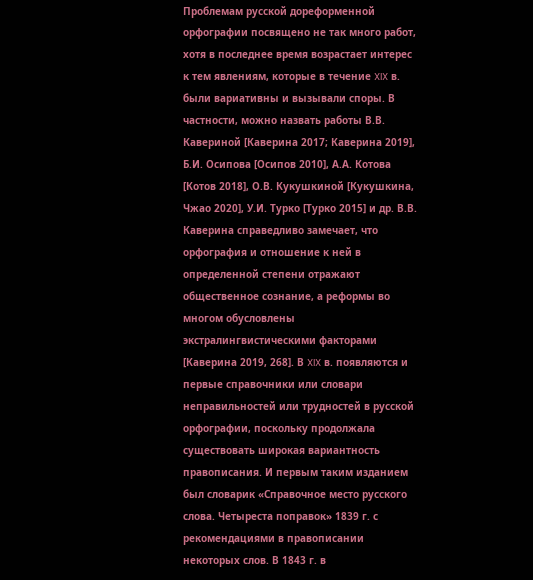Проблемам русской дореформенной орфографии посвящено не так много работ, хотя в последнее время возрастает интерес к тем явлениям, которые в течение XIX в. были вариативны и вызывали споры. В частности, можно назвать работы В.В. Кавериной [Каверина 2017; Каверина 2019], Б.И. Осипова [Осипов 2010], А.А. Котова [Котов 2018], О.В. Кукушкиной [Кукушкина, Чжао 2020], У.И. Турко [Турко 2015] и др. В.В. Каверина справедливо замечает, что орфография и отношение к ней в определенной степени отражают общественное сознание, а реформы во многом обусловлены экстралингвистическими факторами [Каверина 2019, 268]. В XIX в. появляются и первые справочники или словари неправильностей или трудностей в русской орфографии, поскольку продолжала существовать широкая вариантность правописания. И первым таким изданием был словарик «Справочное место русского слова. Четыреста поправок» 1839 г. с рекомендациями в правописании некоторых слов. В 1843 г. в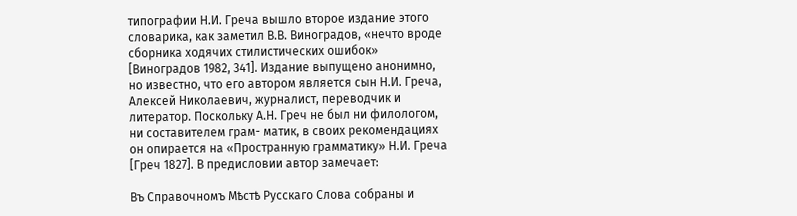типографии Н.И. Греча вышло второе издание этого словарика, как заметил В.В. Виноградов, «нечто вроде сборника ходячих стилистических ошибок» [Виноградов 1982, 341]. Издание выпущено анонимно, но известно, что его автором является сын Н.И. Греча, Алексей Николаевич, журналист, переводчик и литератор. Поскольку А.Н. Греч не был ни филологом, ни составителем грам- матик, в своих рекомендациях он опирается на «Пространную грамматику» Н.И. Греча [Греч 1827]. В предисловии автор замечает:

Въ Справочномъ Мѣстѣ Русскаго Слова собраны и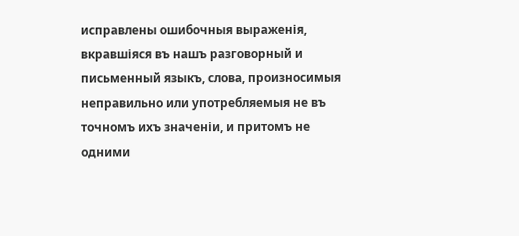исправлены ошибочныя выраженія, вкравшіяся въ нашъ разговорный и письменный языкъ, слова, произносимыя неправильно или употребляемыя не въ точномъ ихъ значеніи, и притомъ не одними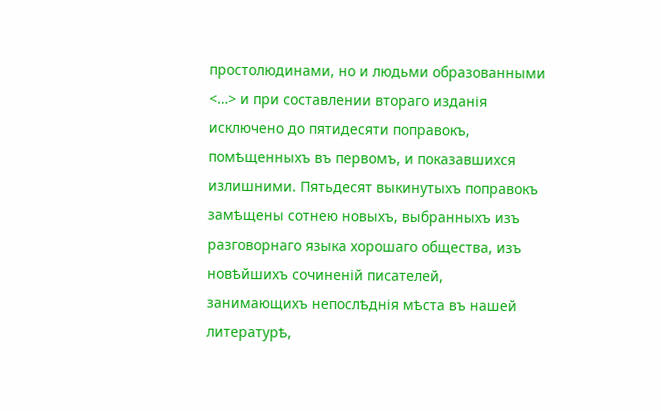простолюдинами, но и людьми образованными <…> и при составлении втораго изданія исключено до пятидесяти поправокъ, помѣщенныхъ въ первомъ, и показавшихся излишними. Пятьдесят выкинутыхъ поправокъ замѣщены сотнею новыхъ, выбранныхъ изъ разговорнаго языка хорошаго общества, изъ новѣйшихъ сочиненій писателей, занимающихъ непослѣднія мѣста въ нашей литературѣ,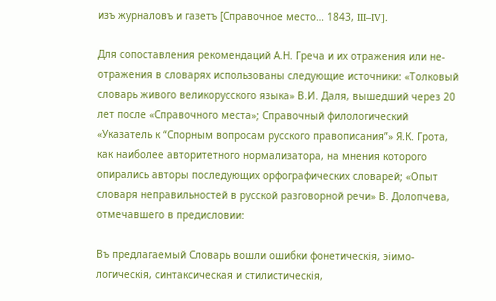изъ журналовъ и газетъ [Справочное место… 1843, III–IV].

Для сопоставления рекомендаций А.Н. Греча и их отражения или не-отражения в словарях использованы следующие источники: «Толковый словарь живого великорусского языка» В.И. Даля, вышедший через 20 лет после «Справочного места»; Справочный филологический «Указатель к “Спорным вопросам русского правописания”» Я.К. Грота, как наиболее авторитетного нормализатора, на мнения которого опирались авторы последующих орфографических словарей; «Опыт словаря неправильностей в русской разговорной речи» В. Долопчева, отмечавшего в предисловии:

Въ предлагаемый Словарь вошли ошибки фонетическія, эіимо-логическія, синтаксическая и стилистическія,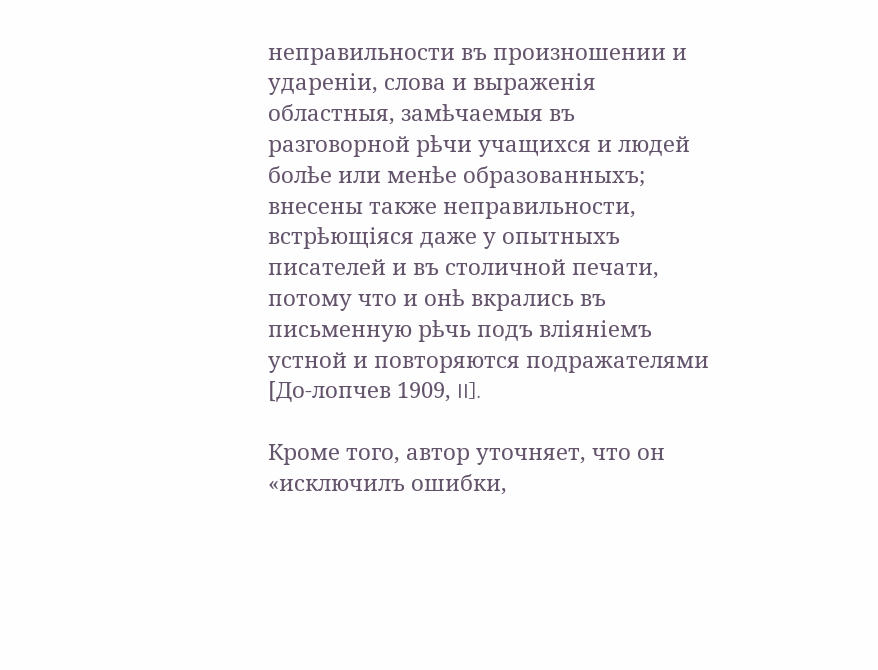неправильности въ произношении и удареніи, слова и выраженія областныя, замѣчаемыя въ разговорной рѣчи учащихся и людей болѣе или менѣе образованныхъ; внесены также неправильности, встрѣющіяся даже у опытныхъ писателей и въ столичной печати, потому что и онѣ вкрались въ письменную рѣчь подъ вліяніемъ устной и повторяются подражателями [До-лопчев 1909, II].

Кроме того, автор уточняет, что он «исключилъ ошибки,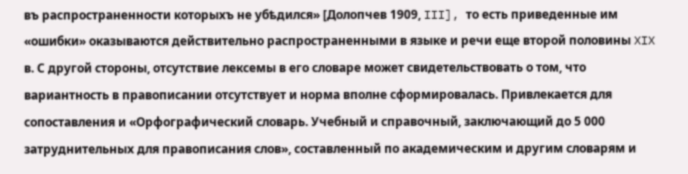въ распространенности которыхъ не убѣдился» [Долопчев 1909, III], то есть приведенные им «ошибки» оказываются действительно распространенными в языке и речи еще второй половины XIX в. С другой стороны, отсутствие лексемы в его словаре может свидетельствовать о том, что вариантность в правописании отсутствует и норма вполне сформировалась. Привлекается для сопоставления и «Орфографический словарь. Учебный и справочный, заключающий до 5 000 затруднительных для правописания слов», составленный по академическим и другим словарям и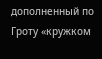дополненный по Гроту «кружком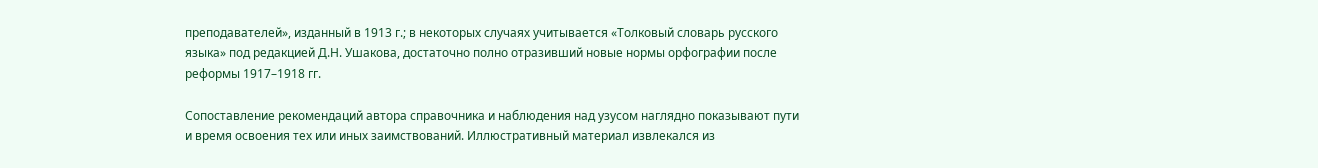преподавателей», изданный в 1913 г.; в некоторых случаях учитывается «Толковый словарь русского языка» под редакцией Д.Н. Ушакова, достаточно полно отразивший новые нормы орфографии после реформы 1917–1918 гг.

Сопоставление рекомендаций автора справочника и наблюдения над узусом наглядно показывают пути и время освоения тех или иных заимствований. Иллюстративный материал извлекался из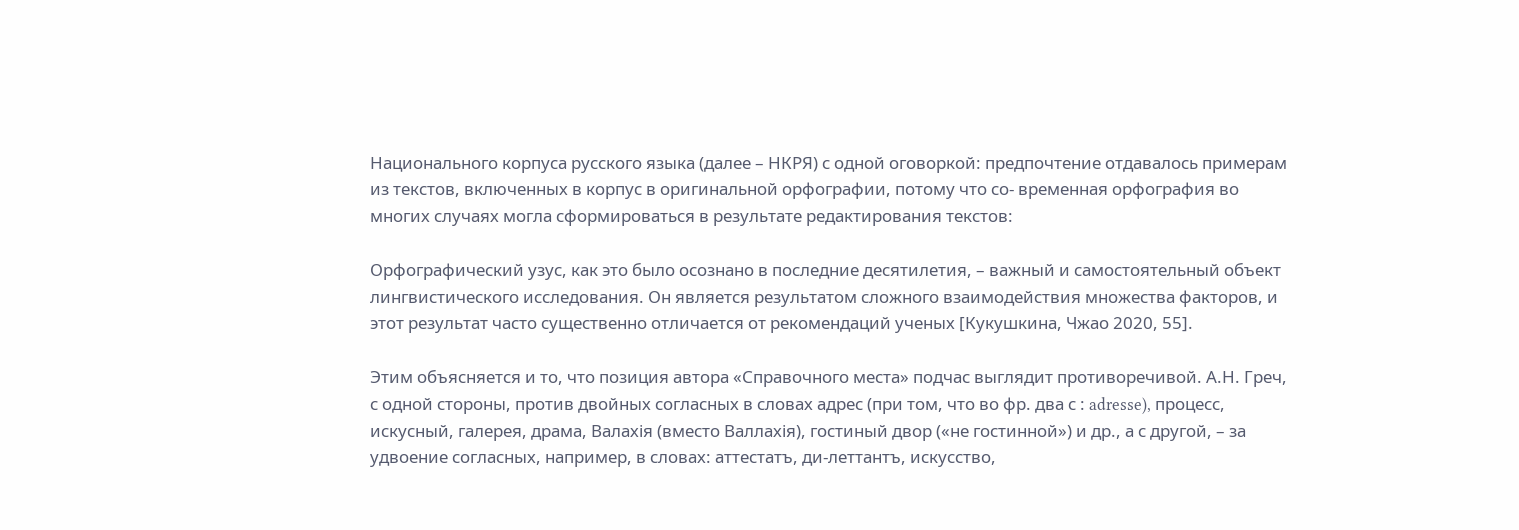Национального корпуса русского языка (далее – НКРЯ) с одной оговоркой: предпочтение отдавалось примерам из текстов, включенных в корпус в оригинальной орфографии, потому что со- временная орфография во многих случаях могла сформироваться в результате редактирования текстов:

Орфографический узус, как это было осознано в последние десятилетия, – важный и самостоятельный объект лингвистического исследования. Он является результатом сложного взаимодействия множества факторов, и этот результат часто существенно отличается от рекомендаций ученых [Кукушкина, Чжао 2020, 55].

Этим объясняется и то, что позиция автора «Справочного места» подчас выглядит противоречивой. А.Н. Греч, с одной стороны, против двойных согласных в словах адрес (при том, что во фр. два с : adresse), процесс, искусный, галерея, драма, Валахiя (вместо Валлахiя), гостиный двор («не гостинной») и др., а с другой, – за удвоение согласных, например, в словах: аттестатъ, ди-леттантъ, искусство,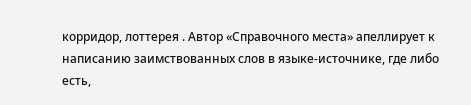корридор, лоттерея . Автор «Справочного места» апеллирует к написанию заимствованных слов в языке-источнике, где либо есть,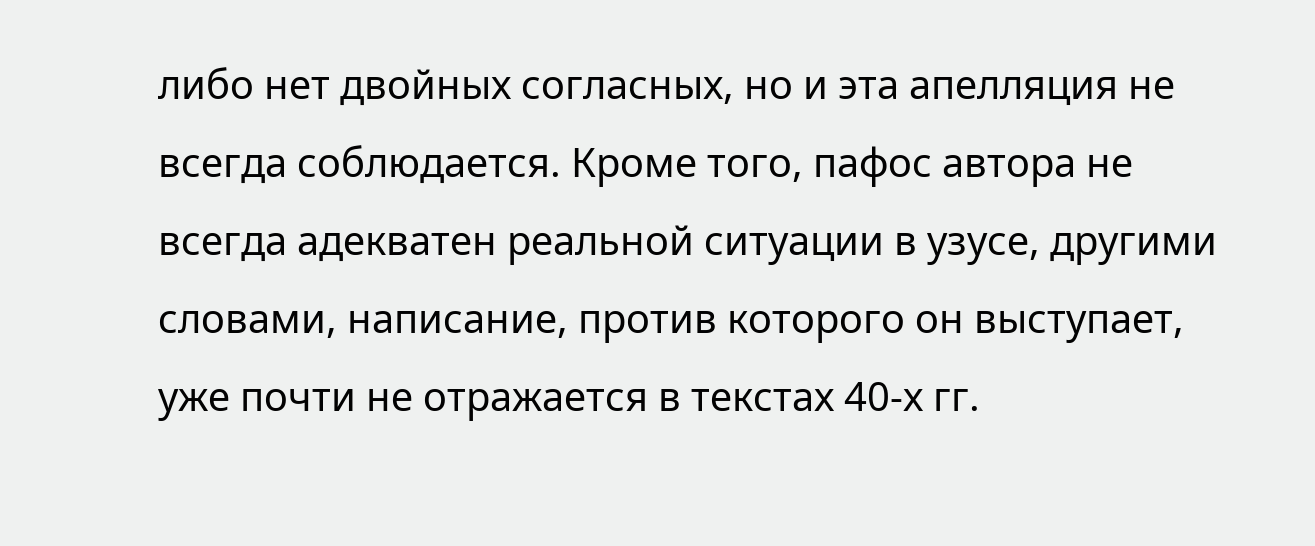либо нет двойных согласных, но и эта апелляция не всегда соблюдается. Кроме того, пафос автора не всегда адекватен реальной ситуации в узусе, другими словами, написание, против которого он выступает, уже почти не отражается в текстах 40-х гг.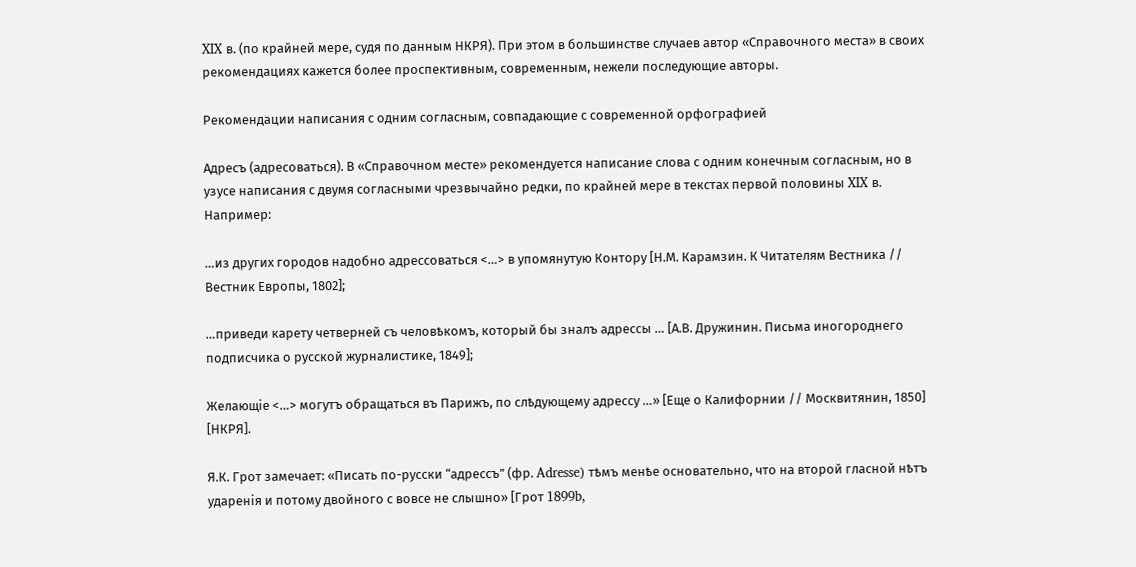XIX в. (по крайней мере, судя по данным НКРЯ). При этом в большинстве случаев автор «Справочного места» в своих рекомендациях кажется более проспективным, современным, нежели последующие авторы.

Рекомендации написания с одним согласным, совпадающие с современной орфографией

Адресъ (адресоваться). В «Справочном месте» рекомендуется написание слова с одним конечным согласным, но в узусе написания с двумя согласными чрезвычайно редки, по крайней мере в текстах первой половины XIX в. Например:

…из других городов надобно адрессоваться <…> в упомянутую Контору [Н.М. Карамзин. К Читателям Вестника // Вестник Европы, 1802];

…приведи карету четверней съ человѣкомъ, который бы зналъ адрессы … [А.В. Дружинин. Письма иногороднего подписчика о русской журналистике, 1849];

Желающіе <…> могутъ обращаться въ Парижъ, по слѣдующему адрессу …» [Еще о Калифорнии // Москвитянин, 1850] [НКРЯ].

Я.К. Грот замечает: «Писать по-русски “адрессъ” (фр. Adresse) тѣмъ менѣе основательно, что на второй гласной нѣтъ ударенiя и потому двойного с вовсе не слышно» [Грот 1899b,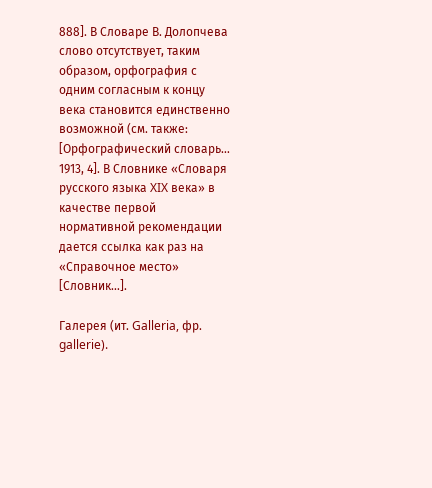888]. В Словаре В. Долопчева слово отсутствует, таким образом, орфография с одним согласным к концу века становится единственно возможной (см. также: [Орфографический словарь… 1913, 4]. В Словнике «Словаря русского языка XIX века» в качестве первой нормативной рекомендации дается ссылка как раз на «Справочное место» [Словник…].

Галерея (ит. Galleria, фр. gallerie).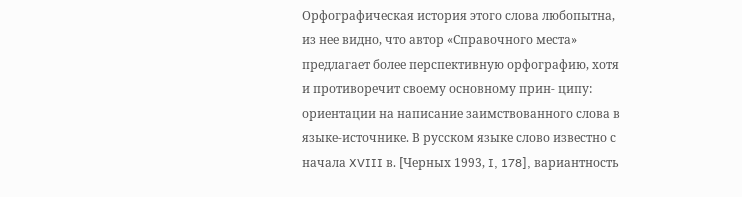Орфографическая история этого слова любопытна, из нее видно, что автор «Справочного места» предлагает более перспективную орфографию, хотя и противоречит своему основному прин- ципу: ориентации на написание заимствованного слова в языке-источнике. В русском языке слово известно с начала XVIII в. [Черных 1993, I, 178], вариантность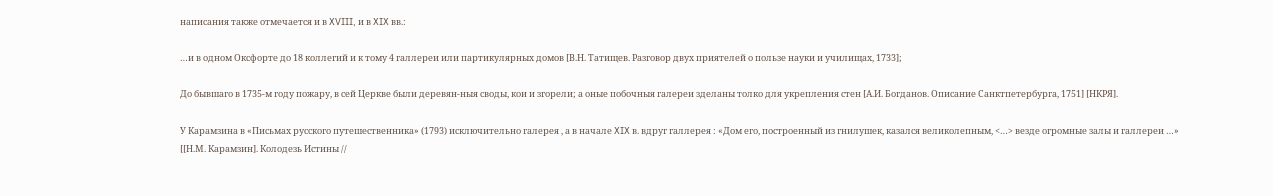написания также отмечается и в XVIII, и в XIX вв.:

…и в одном Оксфорте до 18 коллегий и к тому 4 галлереи или партикулярных домов [В.Н. Татищев. Разговор двух приятелей о пользе науки и училищах, 1733];

До бывшаго в 1735-м году пожару, в сей Церкве были деревян-ныя своды, кои и згорели; а оные побочныя галереи зделаны толко для укрепления стен [А.И. Богданов. Описание Санктпетербурга, 1751] [НКРЯ].

У Карамзина в «Письмах русского путешественника» (1793) исключительно галерея , а в начале XIX в. вдруг галлерея : «Дом его, построенный из гнилушек, казался великолепным, <…> везде огромные залы и галлереи …» [[Н.М. Карамзин]. Колодезь Истины //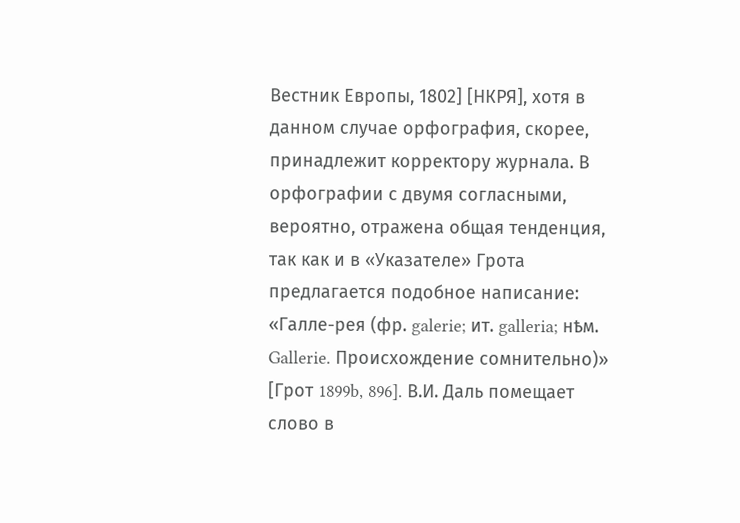Вестник Европы, 1802] [НКРЯ], хотя в данном случае орфография, скорее, принадлежит корректору журнала. В орфографии с двумя согласными, вероятно, отражена общая тенденция, так как и в «Указателе» Грота предлагается подобное написание: «Галле-рея (фр. galerie; ит. galleria; нѣм. Gallerie. Происхождение сомнительно)» [Грот 1899b, 896]. В.И. Даль помещает слово в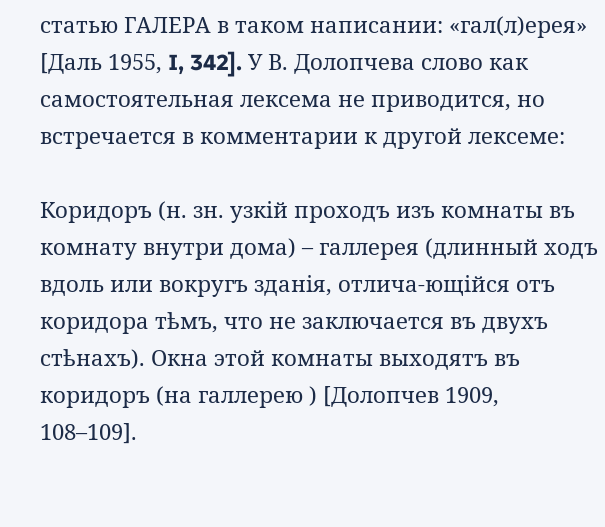статью ГАЛЕРА в таком написании: «гал(л)ерея» [Даль 1955, I, 342]. У В. Долопчева слово как самостоятельная лексема не приводится, но встречается в комментарии к другой лексеме:

Коридоръ (н. зн. узкiй проходъ изъ комнаты въ комнату внутри дома) – галлерея (длинный ходъ вдоль или вокругъ зданiя, отлича-ющiйся отъ коридора тѣмъ, что не заключается въ двухъ стѣнахъ). Окна этой комнаты выходятъ въ коридоръ (на галлерею ) [Долопчев 1909, 108–109].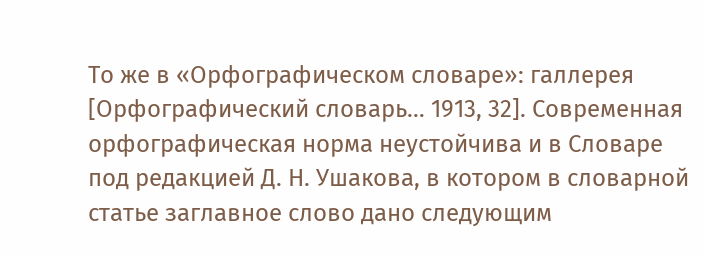То же в «Орфографическом словаре»: галлерея [Орфографический словарь… 1913, 32]. Современная орфографическая норма неустойчива и в Словаре под редакцией Д. Н. Ушакова, в котором в словарной статье заглавное слово дано следующим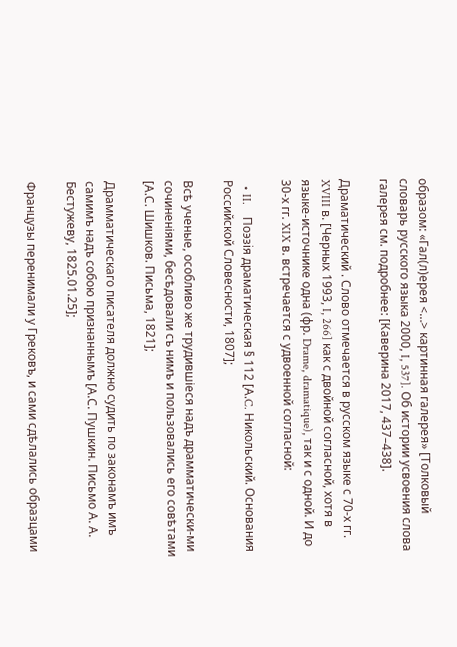образом: «Гал(л)ерея <…> картинная галерея» [Толковый словарь русского языка 2000, I, 537]. Об истории усвоения слова галерея см. подробнее: [Каверина 2017, 437–438].

Драматический . Слово отмечается в русском языке с 70-х гг. XVIII в. [Черных 1993, I, 266] как с двойной согласной, хотя в языке-источнике одна (фр. Drame, dramatique), так и с одной. И до 30-х гг. XIX в. встречается с удвоенной согласной:

  • II.    Поэзiя драматическая § 112 [А.C. Никольский. Основания Российской Словесности, 1807];

Всѣ ученые, особливо же трудившіеся надъ драмматически-ми сочиненіями, бесѣдовали съ нимъ и пользовались его совѣтами [А.С. Шишков. Письма, 1821];

Драмматическаго писателя должно судить по законамъ имъ самимъ надъ собою признаннымъ [А.С. Пушкин. Письмо А. А. Бестужеву, 1825.01.25];

Французы перенимали у Грековъ, и сами сдѣлались образцами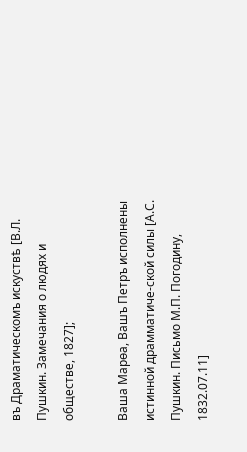въ Драматическомъ искуствѣ [В.Л. Пушкин. Замечания о людях и обществе, 1827];

Ваша Марѳа, Вашъ Петръ исполнены истинной драмматиче-ской силы [А.С. Пушкин. Письмо М.П. Погодину, 1832.07.11]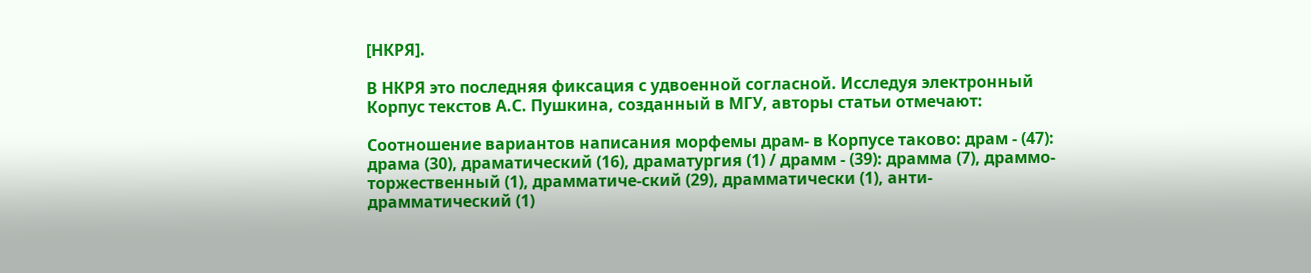[НКРЯ].

В НКРЯ это последняя фиксация с удвоенной согласной. Исследуя электронный Корпус текстов А.С. Пушкина, созданный в МГУ, авторы статьи отмечают:

Соотношение вариантов написания морфемы драм- в Корпусе таково: драм - (47): драма (30), драматический (16), драматургия (1) / драмм - (39): драмма (7), драммо-торжественный (1), драмматиче-ский (29), драмматически (1), анти-драмматический (1)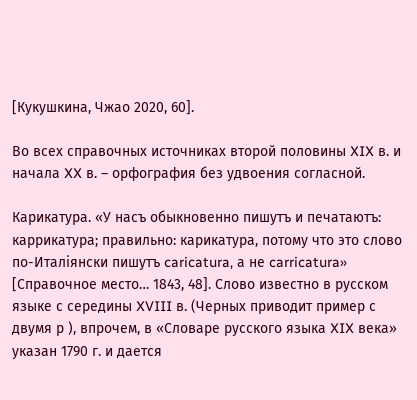[Кукушкина, Чжао 2020, 60].

Во всех справочных источниках второй половины XIX в. и начала XX в. – орфография без удвоения согласной.

Карикатура. «У насъ обыкновенно пишутъ и печатаютъ: каррикатура; правильно: карикатура, потому что это слово по-Италіянски пишутъ caricatura, а не carricatura» [Справочное место… 1843, 48]. Слово известно в русском языке с середины XVIII в. (Черных приводит пример с двумя р ), впрочем, в «Словаре русского языка XIX века» указан 1790 г. и дается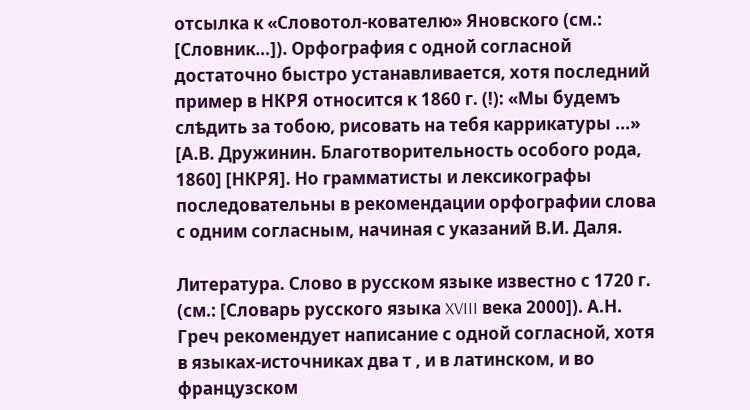отсылка к «Словотол-кователю» Яновского (см.: [Словник…]). Орфография с одной согласной достаточно быстро устанавливается, хотя последний пример в НКРЯ относится к 1860 г. (!): «Мы будемъ слѣдить за тобою, рисовать на тебя каррикатуры ...» [А.В. Дружинин. Благотворительность особого рода, 1860] [НКРЯ]. Но грамматисты и лексикографы последовательны в рекомендации орфографии слова с одним согласным, начиная с указаний В.И. Даля.

Литература. Слово в русском языке известно с 1720 г. (см.: [Словарь русского языка XVIII века 2000]). А.Н. Греч рекомендует написание с одной согласной, хотя в языках-источниках два т , и в латинском, и во французском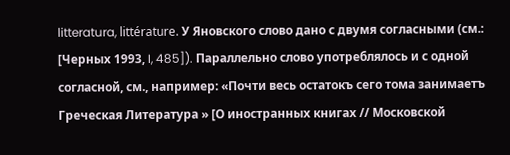litteratura, littérature. У Яновского слово дано с двумя согласными (см.: [Черных 1993, I, 485]). Параллельно слово употреблялось и с одной согласной, см., например: «Почти весь остатокъ сего тома занимаетъ Греческая Литература » [О иностранных книгах // Московской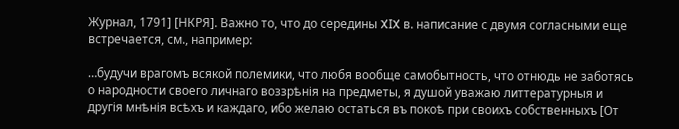Журнал, 1791] [НКРЯ]. Важно то, что до середины XIX в. написание с двумя согласными еще встречается, см., например:

…будучи врагомъ всякой полемики, что любя вообще самобытность, что отнюдь не заботясь о народности своего личнаго воззрѣнія на предметы, я душой уважаю литтературныя и другія мнѣнія всѣхъ и каждаго, ибо желаю остаться въ покоѣ при своихъ собственныхъ [От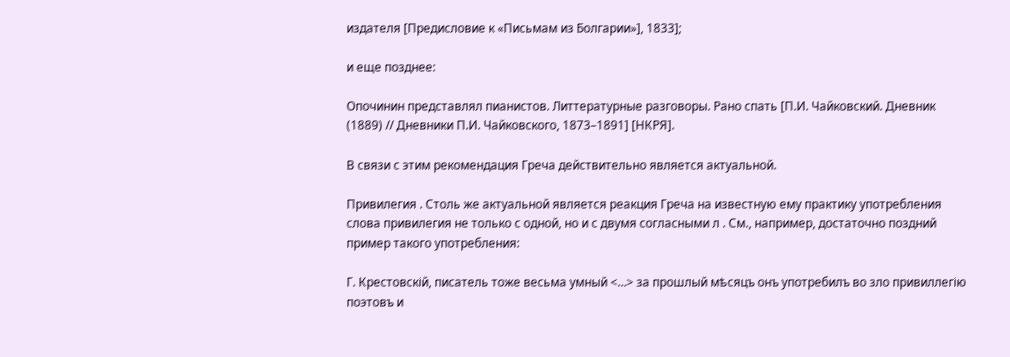издателя [Предисловие к «Письмам из Болгарии»], 1833];

и еще позднее:

Опочинин представлял пианистов. Литтературные разговоры. Рано спать [П.И. Чайковский. Дневник (1889) // Дневники П.И. Чайковского, 1873–1891] [НКРЯ].

В связи с этим рекомендация Греча действительно является актуальной.

Привилегия . Столь же актуальной является реакция Греча на известную ему практику употребления слова привилегия не только с одной, но и с двумя согласными л . См., например, достаточно поздний пример такого употребления:

Г. Крестовскій, писатель тоже весьма умный <…> за прошлый мѣсяцъ онъ употребилъ во зло привиллегію поэтовъ и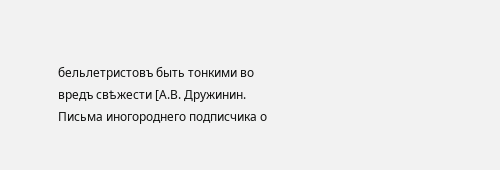бельлетристовъ быть тонкими во вредъ свѣжести [А.В. Дружинин. Письма иногороднего подписчика о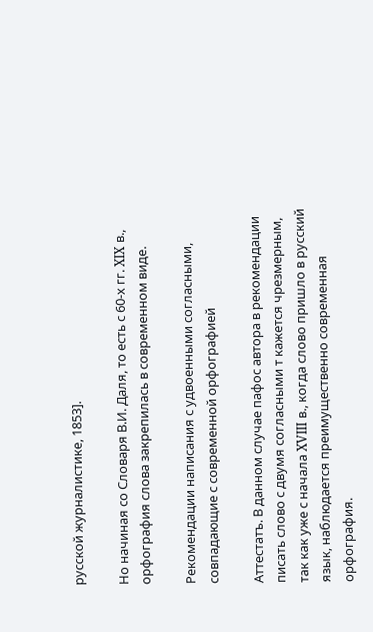русской журналистике, 1853].

Но начиная со Словаря В.И. Даля, то есть с 60-х гг. XIX в., орфография слова закрепилась в современном виде.

Рекомендации написания с удвоенными согласными, совпадающие с современной орфографией

Аттестатъ. В данном случае пафос автора в рекомендации писать слово с двумя согласными т кажется чрезмерным, так как уже с начала XVIII в., когда слово пришло в русский язык, наблюдается преимущественно современная орфография.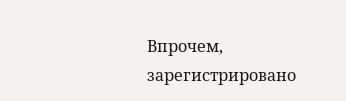Впрочем, зарегистрировано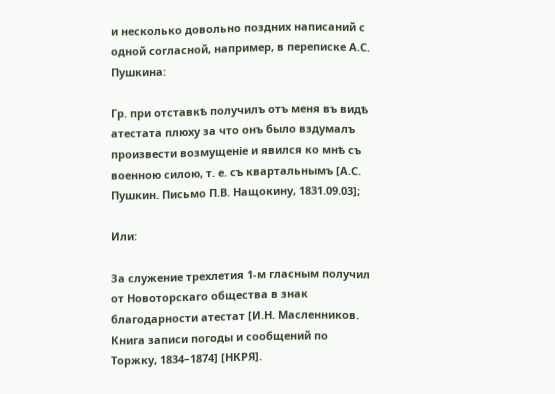и несколько довольно поздних написаний с одной согласной, например, в переписке А.С. Пушкина:

Гр. при отставкѣ получилъ отъ меня въ видѣ атестата плюху за что онъ было вздумалъ произвести возмущеніе и явился ко мнѣ съ военною силою, т. е. съ квартальнымъ [А.С. Пушкин. Письмо П.В. Нащокину, 1831.09.03];

Или:

За служение трехлетия 1-м гласным получил от Новоторскаго общества в знак благодарности атестат [И.Н. Масленников. Книга записи погоды и сообщений по Торжку, 1834–1874] [НКРЯ].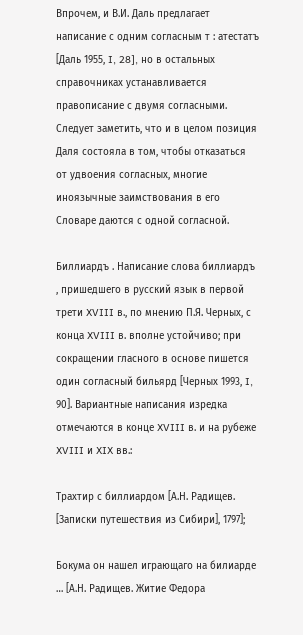Впрочем, и В.И. Даль предлагает написание с одним согласным т : атестатъ [Даль 1955, I, 28], но в остальных справочниках устанавливается правописание с двумя согласными. Следует заметить, что и в целом позиция Даля состояла в том, чтобы отказаться от удвоения согласных, многие иноязычные заимствования в его Словаре даются с одной согласной.

Биллиардъ . Написание слова биллиардъ , пришедшего в русский язык в первой трети XVIII в., по мнению П.Я. Черных, с конца XVIII в. вполне устойчиво; при сокращении гласного в основе пишется один согласный бильярд [Черных 1993, I, 90]. Вариантные написания изредка отмечаются в конце XVIII в. и на рубеже XVIII и XIX вв.:

Трахтир с биллиардом [А.Н. Радищев. [Записки путешествия из Сибири], 1797];

Бокума он нашел играющаго на билиарде … [А.Н. Радищев. Житие Федора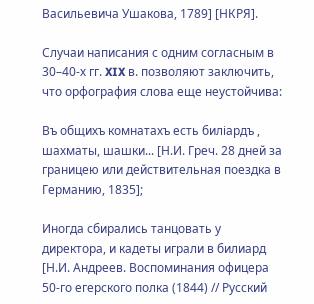Васильевича Ушакова, 1789] [НКРЯ].

Случаи написания с одним согласным в 30–40-х гг. XIX в. позволяют заключить, что орфография слова еще неустойчива:

Въ общихъ комнатахъ есть биліардъ , шахматы, шашки... [Н.И. Греч. 28 дней за границею или действительная поездка в Германию, 1835];

Иногда сбирались танцовать у директора, и кадеты играли в билиард [Н.И. Андреев. Воспоминания офицера 50-го егерского полка (1844) // Русский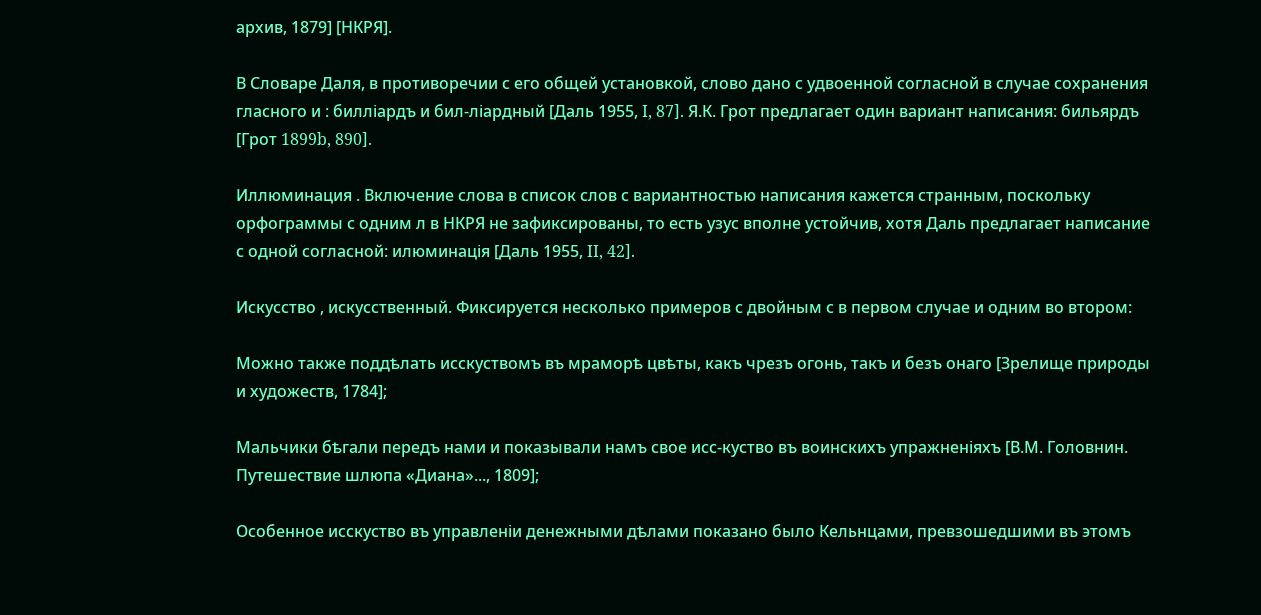архив, 1879] [НКРЯ].

В Словаре Даля, в противоречии с его общей установкой, слово дано с удвоенной согласной в случае сохранения гласного и : биллiардъ и бил-лiардный [Даль 1955, I, 87]. Я.К. Грот предлагает один вариант написания: бильярдъ [Грот 1899b, 890].

Иллюминация . Включение слова в список слов с вариантностью написания кажется странным, поскольку орфограммы с одним л в НКРЯ не зафиксированы, то есть узус вполне устойчив, хотя Даль предлагает написание с одной согласной: илюминацiя [Даль 1955, II, 42].

Искусство , искусственный. Фиксируется несколько примеров с двойным с в первом случае и одним во втором:

Можно также поддѣлать исскуствомъ въ мраморѣ цвѣты, какъ чрезъ огонь, такъ и безъ онаго [Зрелище природы и художеств, 1784];

Мальчики бѣгали передъ нами и показывали намъ свое исс-куство въ воинскихъ упражненіяхъ [В.М. Головнин. Путешествие шлюпа «Диана»..., 1809];

Особенное исскуство въ управленіи денежными дѣлами показано было Кельнцами, превзошедшими въ этомъ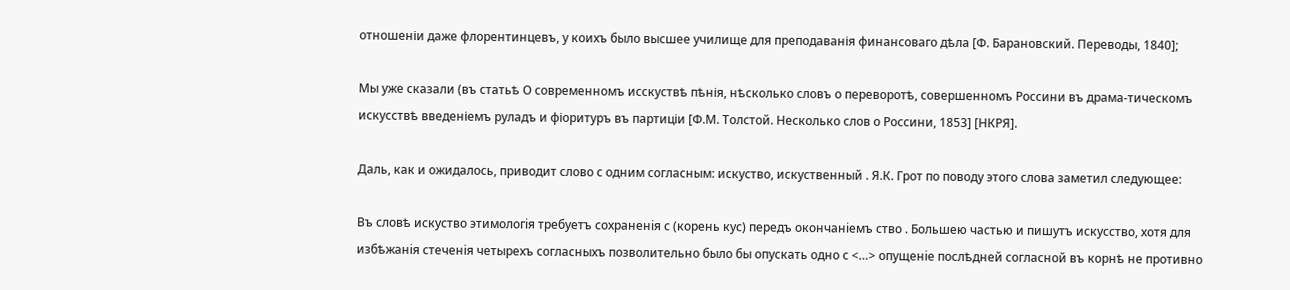отношеніи даже флорентинцевъ, у коихъ было высшее училище для преподаванія финансоваго дѣла [Ф. Барановский. Переводы, 1840];

Мы уже сказали (въ статьѣ О современномъ исскуствѣ пѣнія, нѣсколько словъ о переворотѣ, совершенномъ Россини въ драма-тическомъ искусствѣ введеніемъ руладъ и фіоритуръ въ партиціи [Ф.М. Толстой. Несколько слов о Россини, 1853] [НКРЯ].

Даль, как и ожидалось, приводит слово с одним согласным: искуство, искуственный . Я.К. Грот по поводу этого слова заметил следующее:

Въ словѣ искуство этимологiя требуетъ сохраненiя с (корень кус) передъ окончанiемъ ство . Большею частью и пишутъ искусство, хотя для избѣжанiя стеченiя четырехъ согласныхъ позволительно было бы опускать одно с <…> опущенiе послѣдней согласной въ корнѣ не противно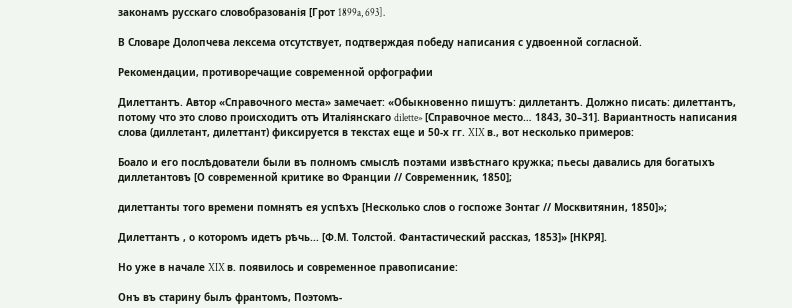законамъ русскаго словобразованiя [Грот 1899a, 693].

В Словаре Долопчева лексема отсутствует, подтверждая победу написания с удвоенной согласной.

Рекомендации, противоречащие современной орфографии

Дилеттантъ. Автор «Справочного места» замечает: «Обыкновенно пишутъ: диллетантъ. Должно писать: дилеттантъ, потому что это слово происходитъ отъ Италіянскаго dilette» [Справочное место… 1843, 30–31]. Вариантность написания слова (диллетант, дилеттант) фиксируется в текстах еще и 50-х гг. XIX в., вот несколько примеров:

Боало и его послѣдователи были въ полномъ смыслѣ поэтами извѣстнаго кружка; пьесы давались для богатыхъ диллетантовъ [О современной критике во Франции // Современник, 1850];

дилеттанты того времени помнятъ ея успѣхъ [Несколько слов о госпоже Зонтаг // Москвитянин, 1850]»;

Дилеттантъ , о которомъ идетъ рѣчь... [Ф.М. Толстой. Фантастический раcсказ, 1853]» [НКРЯ].

Но уже в начале XIX в. появилось и современное правописание:

Онъ въ старину былъ франтомъ, Поэтомъ-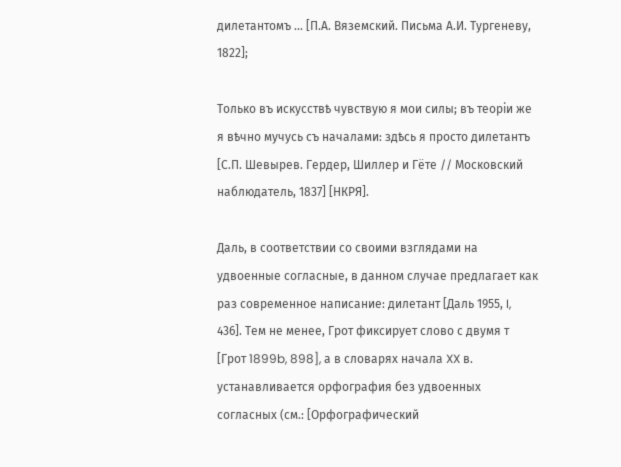дилетантомъ ... [П.А. Вяземский. Письма А.И. Тургеневу, 1822];

Только въ искусствѣ чувствую я мои силы; въ теоріи же я вѣчно мучусь съ началами: здѣсь я просто дилетантъ [С.П. Шевырев. Гердер, Шиллер и Гёте // Московский наблюдатель, 1837] [НКРЯ].

Даль, в соответствии со своими взглядами на удвоенные согласные, в данном случае предлагает как раз современное написание: дилетант [Даль 1955, I, 436]. Тем не менее, Грот фиксирует слово с двумя т [Грот 1899b, 898], а в словарях начала XX в. устанавливается орфография без удвоенных согласных (см.: [Орфографический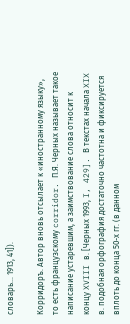словарь… 1913, 41]).

Корридоръ. Автор вновь отсылает к «иностранному языку», то есть французскому corridor. П.Я. Черных называет такое написание устаревшим, а заимствование слова относит к концу XVIII в. [Черных 1993, I, 429]. В текстах начала XIX в. подобная орфография достаточно частотна и фиксируется вплоть до конца 50-х гг. (в данном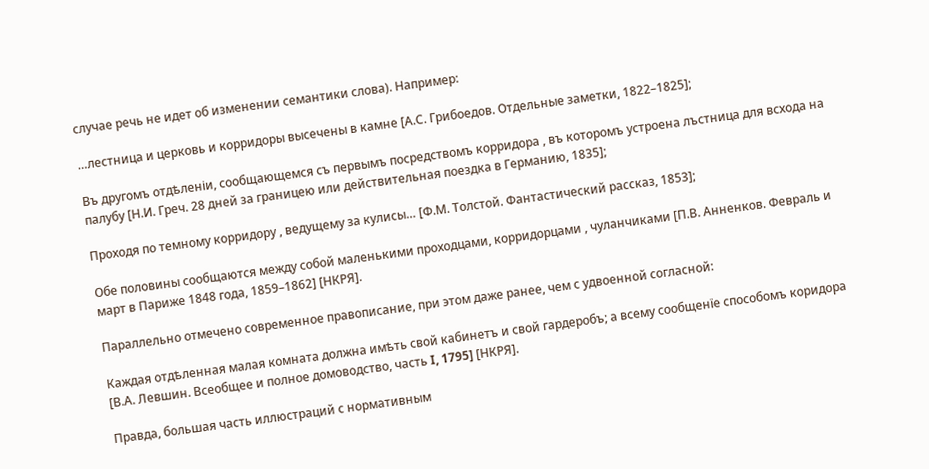случае речь не идет об изменении семантики слова). Например:

…лестница и церковь и корридоры высечены в камне [А.С. Грибоедов. Отдельные заметки, 1822–1825];

Въ другомъ отдѣленіи, сообщающемся съ первымъ посредствомъ корридора , въ которомъ устроена лъстница для всхода на палубу [Н.И. Греч. 28 дней за границею или действительная поездка в Германию, 1835];

Проходя по темному корридору , ведущему за кулисы… [Ф.М. Толстой. Фантастический рассказ, 1853];

Обе половины сообщаются между собой маленькими проходцами, корридорцами , чуланчиками [П.В. Анненков. Февраль и март в Париже 1848 года, 1859–1862] [НКРЯ].

Параллельно отмечено современное правописание, при этом даже ранее, чем с удвоенной согласной:

Каждая отдѣленная малая комната должна имѣть свой кабинетъ и свой гардеробъ; а всему сообщенїе способомъ коридора [В.А. Левшин. Всеобщее и полное домоводство, часть I, 1795] [НКРЯ].

Правда, большая часть иллюстраций с нормативным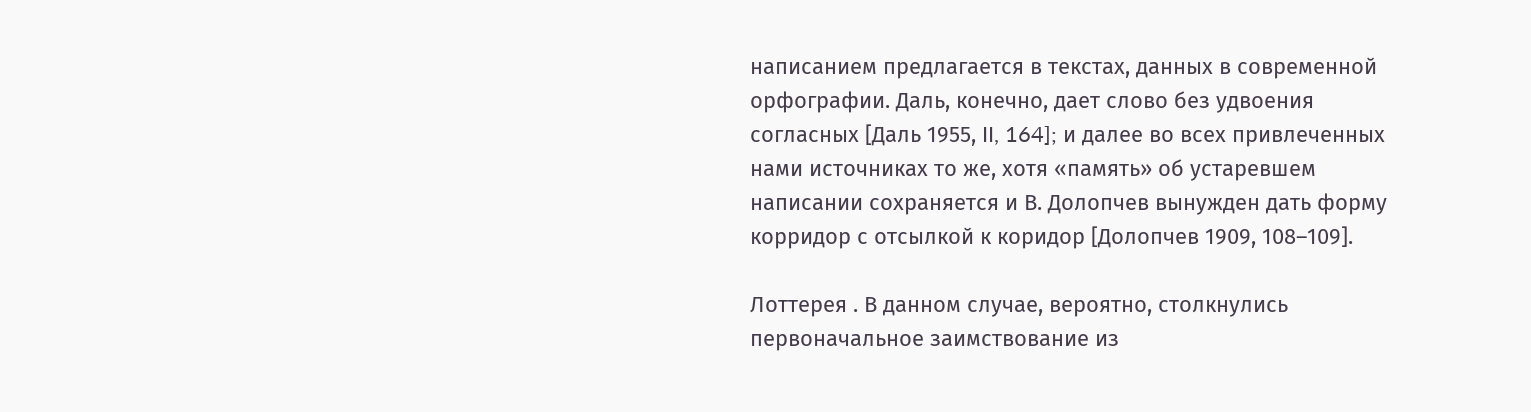написанием предлагается в текстах, данных в современной орфографии. Даль, конечно, дает слово без удвоения согласных [Даль 1955, II, 164]; и далее во всех привлеченных нами источниках то же, хотя «память» об устаревшем написании сохраняется и В. Долопчев вынужден дать форму корридор с отсылкой к коридор [Долопчев 1909, 108–109].

Лоттерея . В данном случае, вероятно, столкнулись первоначальное заимствование из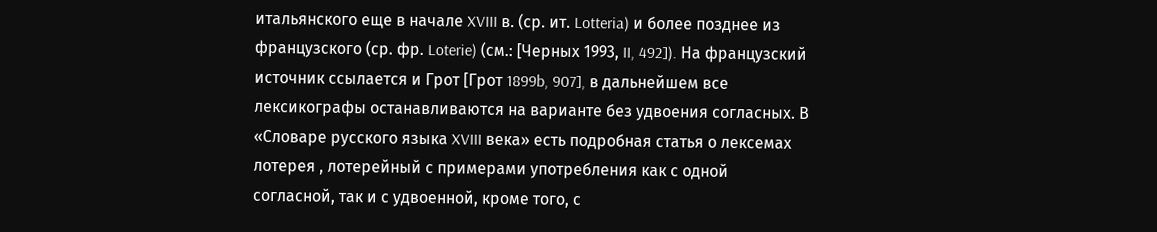итальянского еще в начале XVIII в. (ср. ит. Lotteria) и более позднее из французского (ср. фр. Loterie) (см.: [Черных 1993, II, 492]). На французский источник ссылается и Грот [Грот 1899b, 907], в дальнейшем все лексикографы останавливаются на варианте без удвоения согласных. В «Словаре русского языка XVIII века» есть подробная статья о лексемах лотерея , лотерейный с примерами употребления как с одной согласной, так и с удвоенной, кроме того, с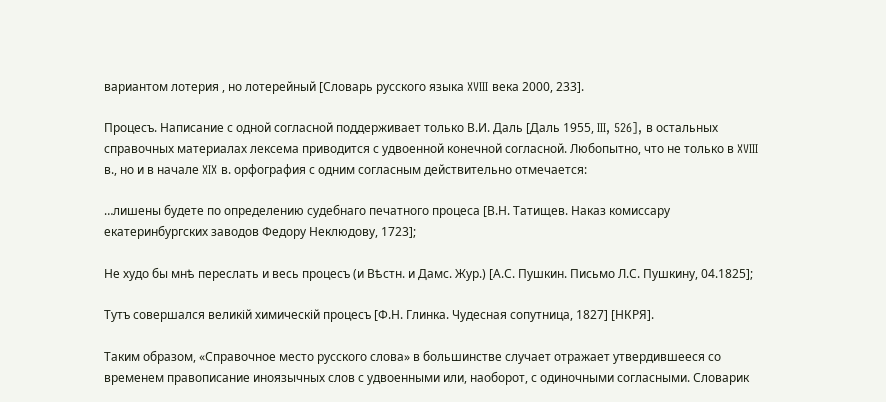вариантом лотерия , но лотерейный [Словарь русского языка XVIII века 2000, 233].

Процесъ. Написание с одной согласной поддерживает только В.И. Даль [Даль 1955, III, 526], в остальных справочных материалах лексема приводится с удвоенной конечной согласной. Любопытно, что не только в XVIII в., но и в начале XIX в. орфография с одним согласным действительно отмечается:

…лишены будете по определению судебнаго печатного процеса [В.Н. Татищев. Наказ комиссару екатеринбургских заводов Федору Неклюдову, 1723];

Не худо бы мнѣ переслать и весь процесъ (и Вѣстн. и Дамс. Жур.) [А.С. Пушкин. Письмо Л.С. Пушкину, 04.1825];

Тутъ совершался великій химическій процесъ [Ф.Н. Глинка. Чудесная сопутница, 1827] [НКРЯ].

Таким образом, «Справочное место русского слова» в большинстве случает отражает утвердившееся со временем правописание иноязычных слов с удвоенными или, наоборот, с одиночными согласными. Словарик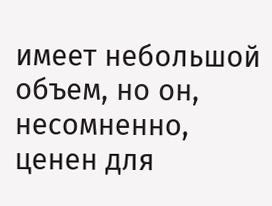имеет небольшой объем, но он, несомненно, ценен для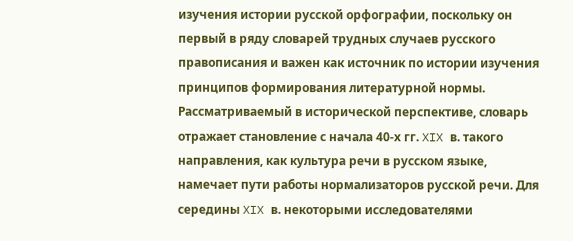изучения истории русской орфографии, поскольку он первый в ряду словарей трудных случаев русского правописания и важен как источник по истории изучения принципов формирования литературной нормы. Рассматриваемый в исторической перспективе, словарь отражает становление с начала 40-х гг. XIX в. такого направления, как культура речи в русском языке, намечает пути работы нормализаторов русской речи. Для середины XIX в. некоторыми исследователями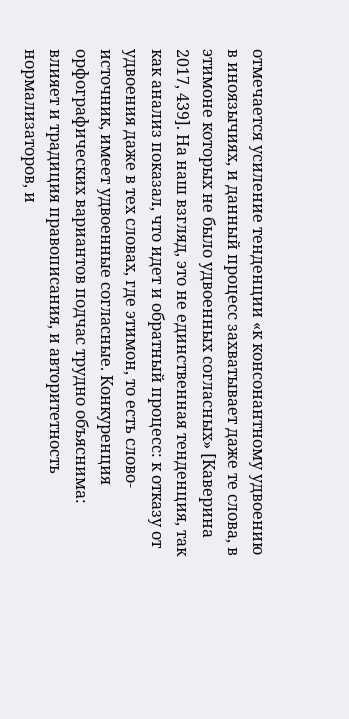отмечается усиление тенденции «к консонантному удвоению в иноязычиях, и данный процесс захватывает даже те слова, в этимоне которых не было удвоенных согласных» [Каверина 2017, 439]. На наш взгляд, это не единственная тенденция, так как анализ показал, что идет и обратный процесс: к отказу от удвоения даже в тех словах, где этимон, то есть слово-источник, имеет удвоенные согласные. Конкуренция орфографических вариантов подчас трудно объяснима: влияет и традиция правописания, и авторитетность нормализаторов, и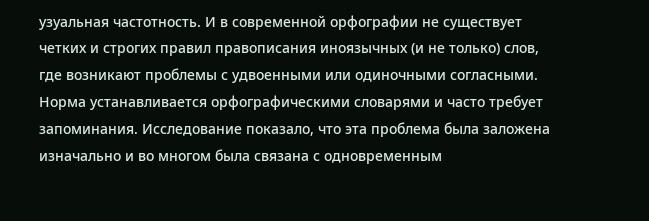узуальная частотность. И в современной орфографии не существует четких и строгих правил правописания иноязычных (и не только) слов, где возникают проблемы с удвоенными или одиночными согласными. Норма устанавливается орфографическими словарями и часто требует запоминания. Исследование показало, что эта проблема была заложена изначально и во многом была связана с одновременным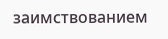заимствованием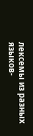лексемы из разных языков-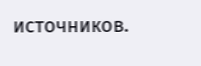источников.